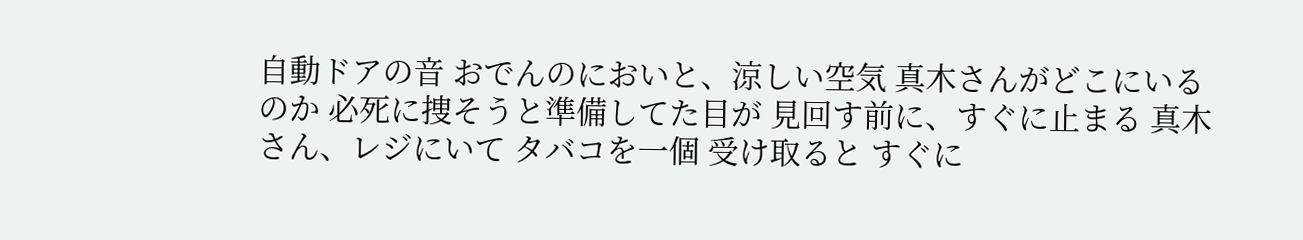自動ドアの音 おでんのにおいと、涼しい空気 真木さんがどこにいるのか 必死に捜そうと準備してた目が 見回す前に、すぐに止まる 真木さん、レジにいて タバコを一個 受け取ると すぐに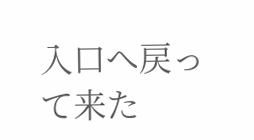入口へ戻って来た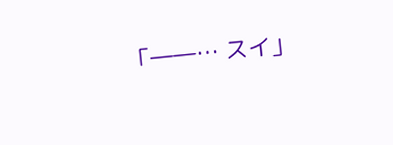「――… スイ」